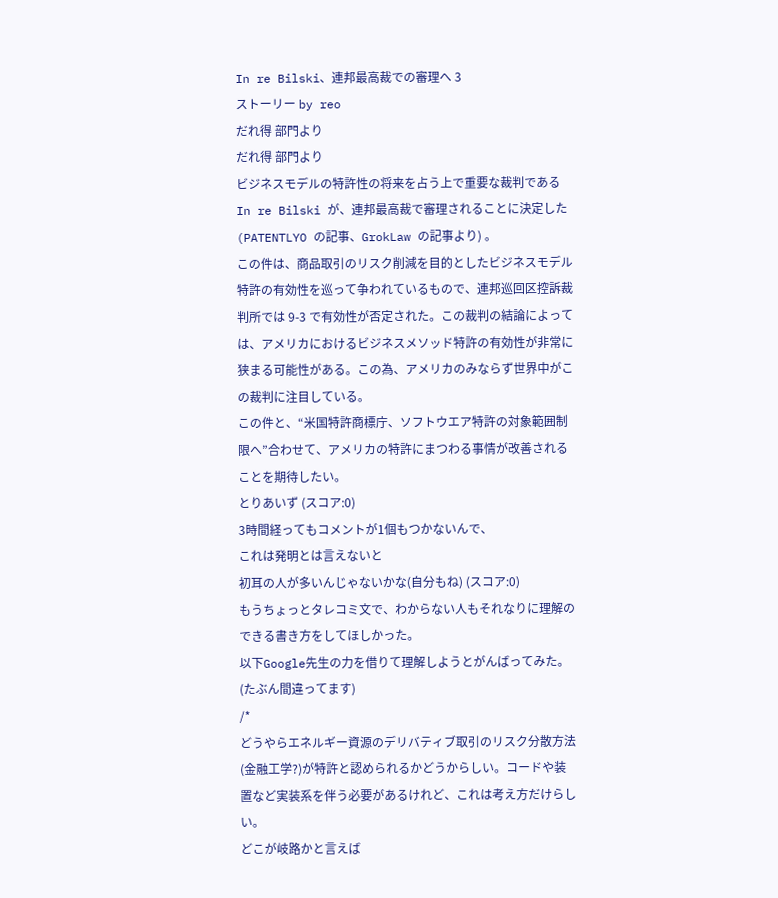In re Bilski、連邦最高裁での審理へ 3
ストーリー by reo
だれ得 部門より
だれ得 部門より
ビジネスモデルの特許性の将来を占う上で重要な裁判である In re Bilski が、連邦最高裁で審理されることに決定した (PATENTLYO の記事、GrokLaw の記事より) 。
この件は、商品取引のリスク削減を目的としたビジネスモデル特許の有効性を巡って争われているもので、連邦巡回区控訴裁判所では 9-3 で有効性が否定された。この裁判の結論によっては、アメリカにおけるビジネスメソッド特許の有効性が非常に狭まる可能性がある。この為、アメリカのみならず世界中がこの裁判に注目している。
この件と、“米国特許商標庁、ソフトウエア特許の対象範囲制限へ”合わせて、アメリカの特許にまつわる事情が改善されることを期待したい。
とりあいず (スコア:0)
3時間経ってもコメントが1個もつかないんで、
これは発明とは言えないと
初耳の人が多いんじゃないかな(自分もね) (スコア:0)
もうちょっとタレコミ文で、わからない人もそれなりに理解のできる書き方をしてほしかった。
以下Google先生の力を借りて理解しようとがんばってみた。(たぶん間違ってます)
/*
どうやらエネルギー資源のデリバティブ取引のリスク分散方法(金融工学?)が特許と認められるかどうからしい。コードや装置など実装系を伴う必要があるけれど、これは考え方だけらしい。
どこが岐路かと言えば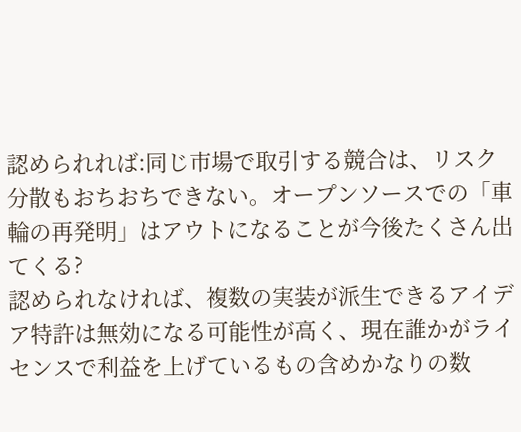認められれば:同じ市場で取引する競合は、リスク分散もおちおちできない。オープンソースでの「車輪の再発明」はアウトになることが今後たくさん出てくる?
認められなければ、複数の実装が派生できるアイデア特許は無効になる可能性が高く、現在誰かがライセンスで利益を上げているもの含めかなりの数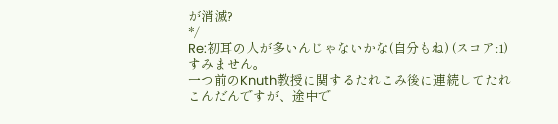が消滅?
*/
Re:初耳の人が多いんじゃないかな(自分もね) (スコア:1)
すみません。
一つ前のKnuth教授に関するたれこみ後に連続してたれこんだんですが、途中で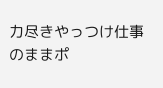力尽きやっつけ仕事のままポ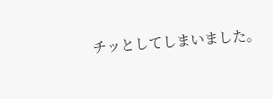チッとしてしまいました。